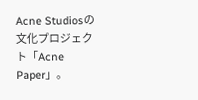Acne Studiosの文化プロジェクト「Acne Paper」。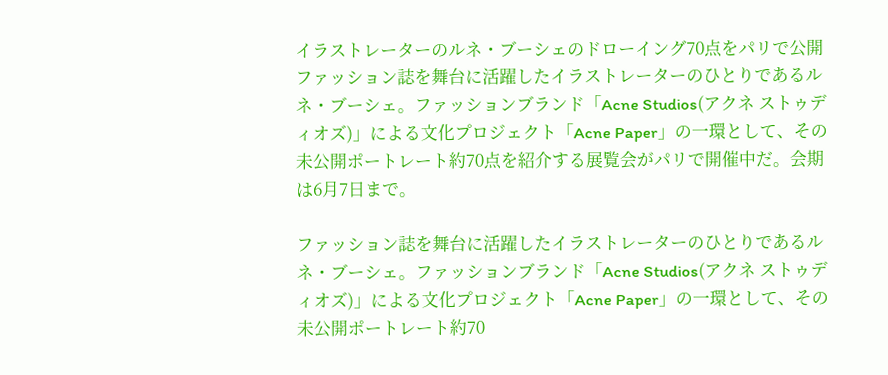イラストレーターのルネ・ブーシェのドローイング70点をパリで公開
ファッション誌を舞台に活躍したイラストレーターのひとりであるルネ・ブーシェ。ファッションブランド「Acne Studios(アクネ ストゥディオズ)」による文化プロジェクト「Acne Paper」の一環として、その未公開ポートレート約70点を紹介する展覧会がパリで開催中だ。会期は6月7日まで。

ファッション誌を舞台に活躍したイラストレーターのひとりであるルネ・ブーシェ。ファッションブランド「Acne Studios(アクネ ストゥディオズ)」による文化プロジェクト「Acne Paper」の一環として、その未公開ポートレート約70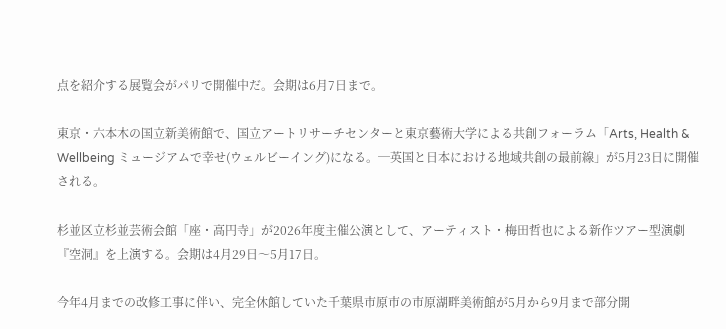点を紹介する展覧会がパリで開催中だ。会期は6月7日まで。

東京・六本木の国立新美術館で、国立アートリサーチセンターと東京藝術大学による共創フォーラム「Arts, Health & Wellbeing ミュージアムで幸せ(ウェルビーイング)になる。─英国と日本における地域共創の最前線」が5月23日に開催される。

杉並区立杉並芸術会館「座・高円寺」が2026年度主催公演として、アーティスト・梅田哲也による新作ツアー型演劇『空洞』を上演する。会期は4月29日〜5月17日。

今年4月までの改修工事に伴い、完全休館していた千葉県市原市の市原湖畔美術館が5月から9月まで部分開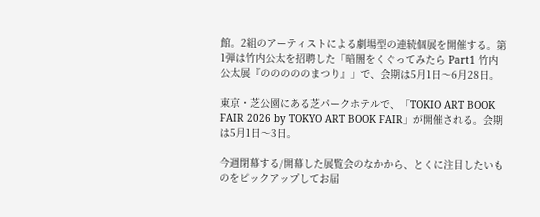館。2組のアーティストによる劇場型の連続個展を開催する。第1弾は竹内公太を招聘した「暗闇をくぐってみたら Part1 竹内公太展『のののののまつり』」で、会期は5月1日〜6月28日。

東京・芝公園にある芝パークホテルで、「TOKIO ART BOOK FAIR 2026 by TOKYO ART BOOK FAIR」が開催される。会期は5月1日〜3日。

今週閉幕する/開幕した展覧会のなかから、とくに注目したいものをピックアップしてお届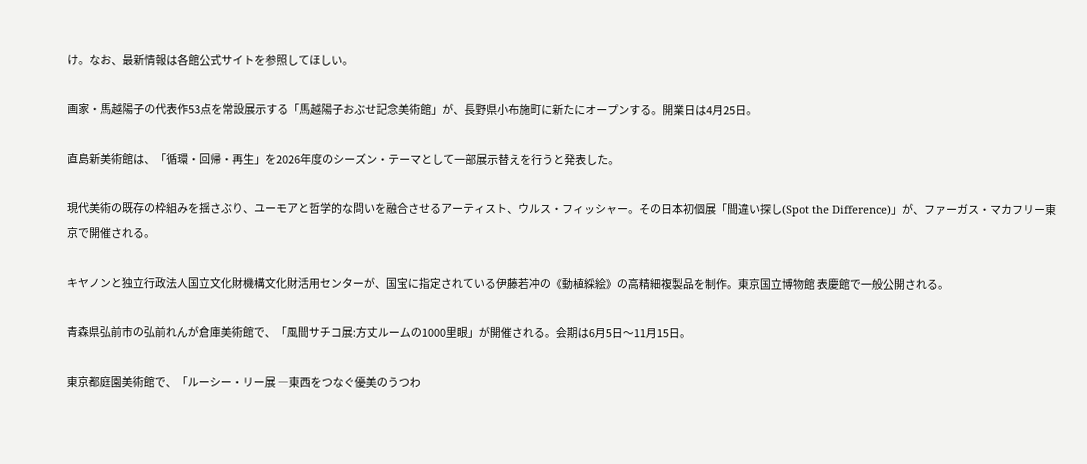け。なお、最新情報は各館公式サイトを参照してほしい。

画家・馬越陽子の代表作53点を常設展示する「馬越陽子おぶせ記念美術館」が、長野県小布施町に新たにオープンする。開業日は4月25日。

直島新美術館は、「循環・回帰・再生」を2026年度のシーズン・テーマとして一部展⽰替えを行うと発表した。

現代美術の既存の枠組みを揺さぶり、ユーモアと哲学的な問いを融合させるアーティスト、ウルス・フィッシャー。その日本初個展「間違い探し(Spot the Difference)」が、ファーガス・マカフリー東京で開催される。

キヤノンと独立行政法人国立文化財機構文化財活用センターが、国宝に指定されている伊藤若冲の《動植綵絵》の高精細複製品を制作。東京国立博物館 表慶館で一般公開される。

青森県弘前市の弘前れんが倉庫美術館で、「風間サチコ展:方丈ルームの1000里眼」が開催される。会期は6⽉5⽇〜11⽉15⽇。

東京都庭園美術館で、「ルーシー・リー展 ―東西をつなぐ優美のうつわ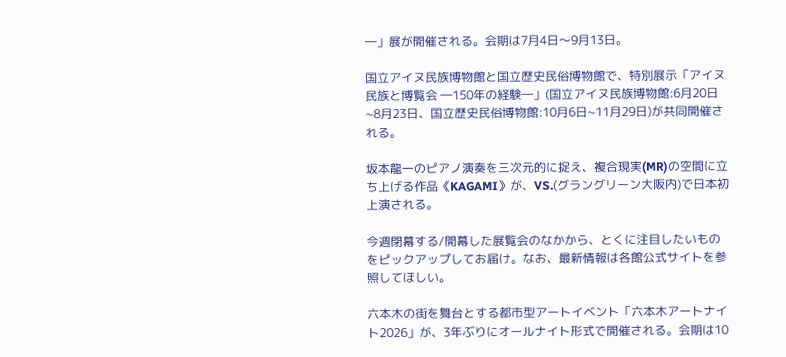―」展が開催される。会期は7月4日〜9月13日。

国立アイヌ民族博物館と国立歴史民俗博物館で、特別展示「アイヌ民族と博覧会 ―150年の経験―」(国立アイヌ民族博物館:6月20日~8月23日、国立歴史民俗博物館:10月6日~11月29日)が共同開催される。

坂本龍一のピアノ演奏を三次元的に捉え、複合現実(MR)の空間に立ち上げる作品《KAGAMI》が、VS.(グラングリーン大阪内)で日本初上演される。

今週閉幕する/開幕した展覧会のなかから、とくに注目したいものをピックアップしてお届け。なお、最新情報は各館公式サイトを参照してほしい。

六本木の街を舞台とする都市型アートイベント「六本木アートナイト2026」が、3年ぶりにオールナイト形式で開催される。会期は10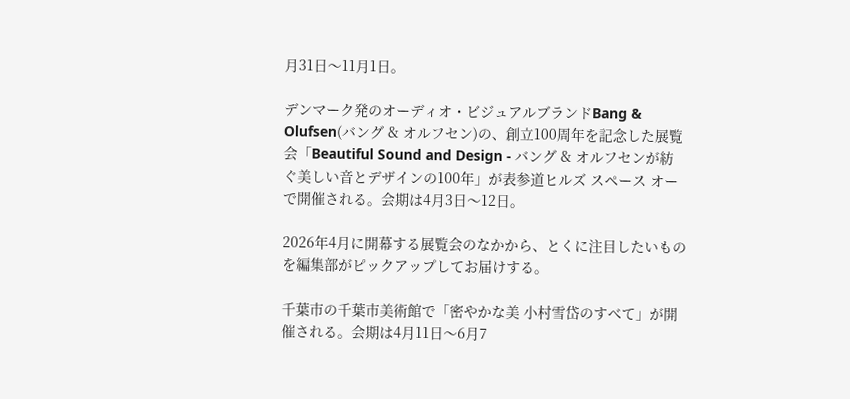月31日〜11月1日。

デンマーク発のオーディオ・ビジュアルブランドBang & Olufsen(バング & オルフセン)の、創立100周年を記念した展覧会「Beautiful Sound and Design - バング & オルフセンが紡ぐ美しい音とデザインの100年」が表参道ヒルズ スペース オーで開催される。会期は4月3日〜12日。

2026年4月に開幕する展覧会のなかから、とくに注目したいものを編集部がピックアップしてお届けする。

千葉市の千葉市美術館で「密やかな美 小村雪岱のすべて」が開催される。会期は4月11日〜6月7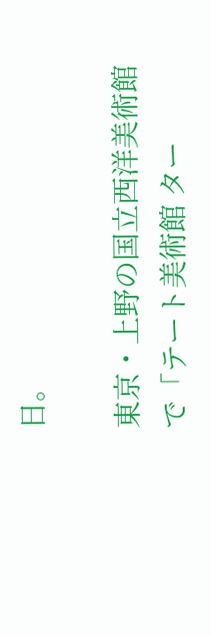日。

東京・上野の国立西洋美術館で「テート美術館 ター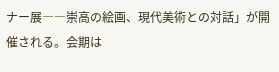ナー展――崇高の絵画、現代美術との対話」が開催される。会期は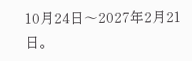10月24日〜2027年2月21日。